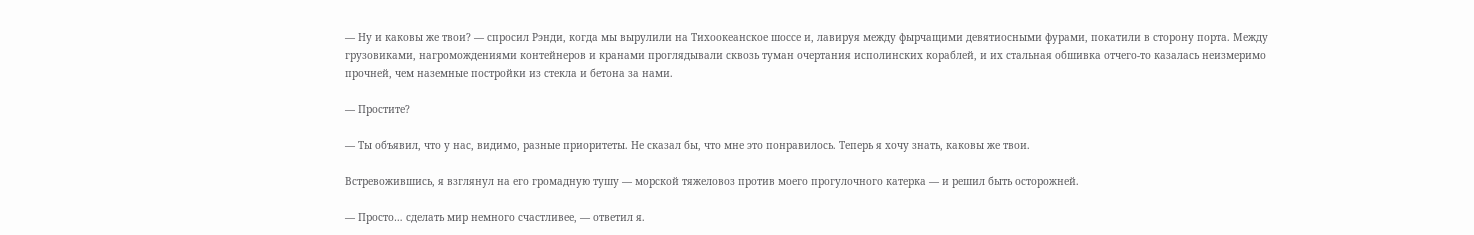— Ну и каковы же твои? — спросил Рэнди, когда мы вырулили на Тихоокеанское шоссе и, лавируя между фырчащими девятиосными фурами, покатили в сторону порта. Между грузовиками, нагромождениями контейнеров и кранами проглядывали сквозь туман очертания исполинских кораблей, и их стальная обшивка отчего-то казалась неизмеримо прочней, чем наземные постройки из стекла и бетона за нами.

— Простите?

— Ты объявил, что у нас, видимо, разные приоритеты. Не сказал бы, что мне это понравилось. Теперь я хочу знать, каковы же твои.

Встревожившись, я взглянул на его громадную тушу — морской тяжеловоз против моего прогулочного катерка — и решил быть осторожней.

— Просто… сделать мир немного счастливее, — ответил я.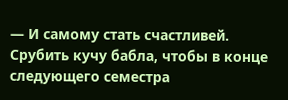— И самому стать счастливей. Срубить кучу бабла, чтобы в конце следующего семестра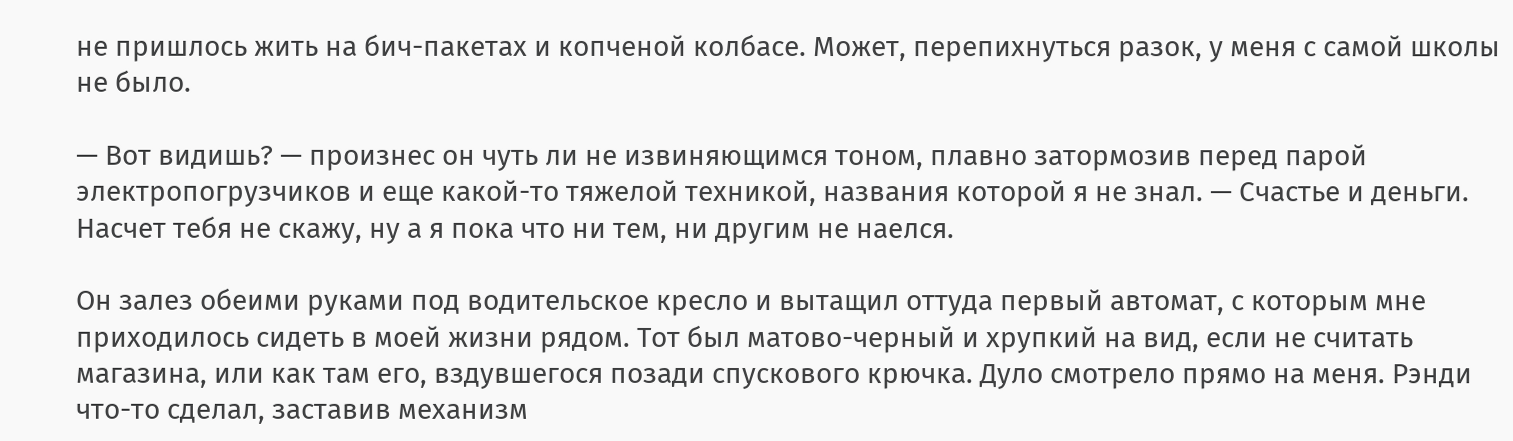не пришлось жить на бич-пакетах и копченой колбасе. Может, перепихнуться разок, у меня с самой школы не было.

— Вот видишь? — произнес он чуть ли не извиняющимся тоном, плавно затормозив перед парой электропогрузчиков и еще какой-то тяжелой техникой, названия которой я не знал. — Счастье и деньги. Насчет тебя не скажу, ну а я пока что ни тем, ни другим не наелся.

Он залез обеими руками под водительское кресло и вытащил оттуда первый автомат, с которым мне приходилось сидеть в моей жизни рядом. Тот был матово-черный и хрупкий на вид, если не считать магазина, или как там его, вздувшегося позади спускового крючка. Дуло смотрело прямо на меня. Рэнди что-то сделал, заставив механизм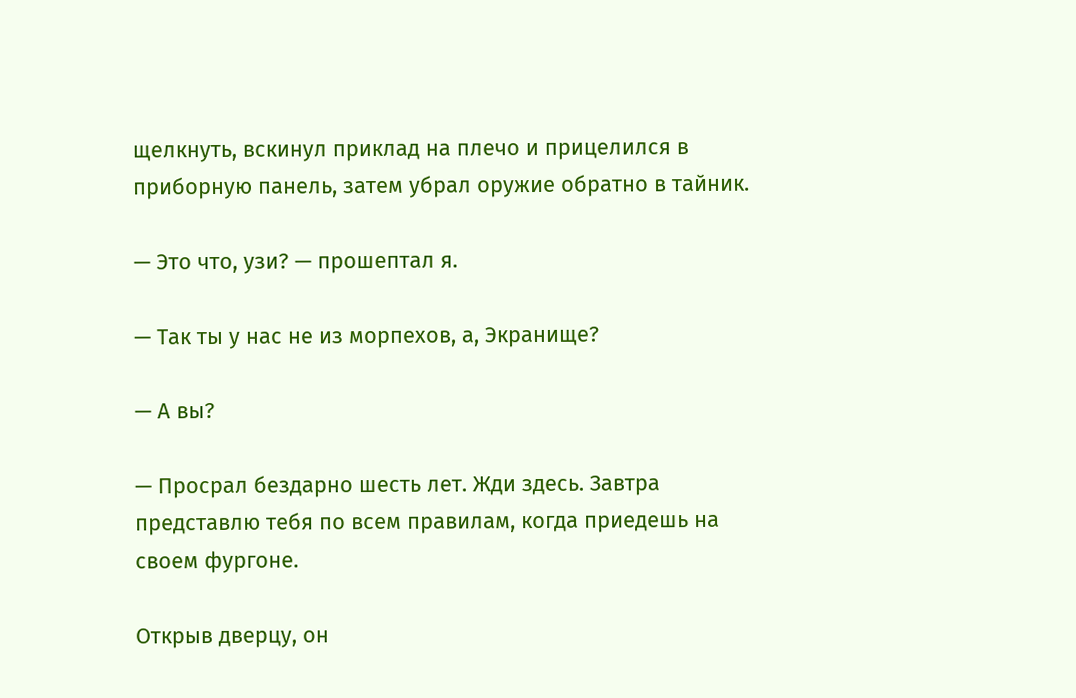щелкнуть, вскинул приклад на плечо и прицелился в приборную панель, затем убрал оружие обратно в тайник.

— Это что, узи? — прошептал я.

— Так ты у нас не из морпехов, а, Экранище?

— А вы?

— Просрал бездарно шесть лет. Жди здесь. Завтра представлю тебя по всем правилам, когда приедешь на своем фургоне.

Открыв дверцу, он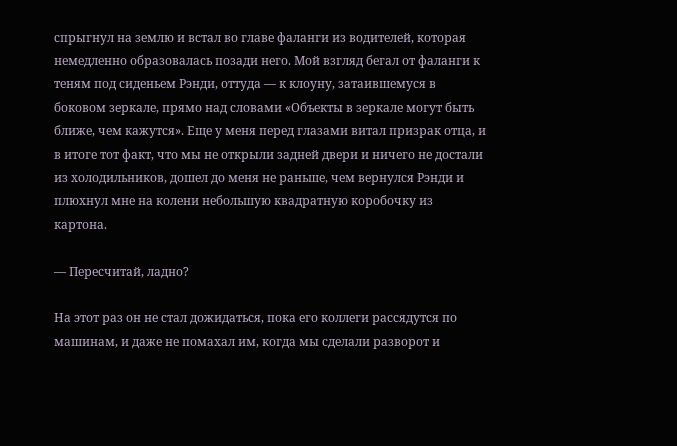спрыгнул на землю и встал во главе фаланги из водителей, которая немедленно образовалась позади него. Мой взгляд бегал от фаланги к теням под сиденьем Рэнди, оттуда — к клоуну, затаившемуся в боковом зеркале, прямо над словами «Объекты в зеркале могут быть ближе, чем кажутся». Еще у меня перед глазами витал призрак отца, и в итоге тот факт, что мы не открыли задней двери и ничего не достали из холодильников, дошел до меня не раньше, чем вернулся Рэнди и плюхнул мне на колени небольшую квадратную коробочку из картона.

— Пересчитай, ладно?

На этот раз он не стал дожидаться, пока его коллеги рассядутся по машинам, и даже не помахал им, когда мы сделали разворот и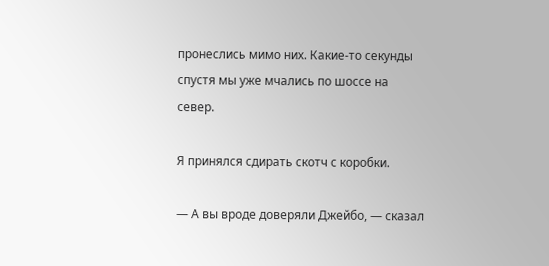пронеслись мимо них. Какие-то секунды спустя мы уже мчались по шоссе на север.

Я принялся сдирать скотч с коробки.

— А вы вроде доверяли Джейбо, — сказал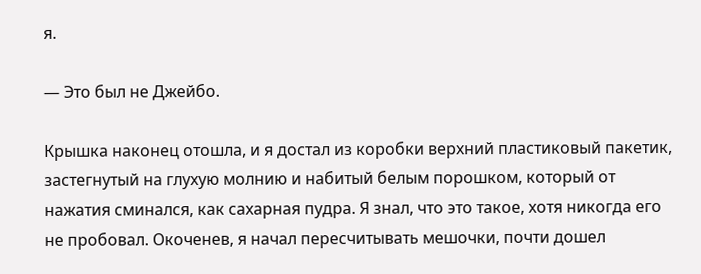я.

— Это был не Джейбо.

Крышка наконец отошла, и я достал из коробки верхний пластиковый пакетик, застегнутый на глухую молнию и набитый белым порошком, который от нажатия сминался, как сахарная пудра. Я знал, что это такое, хотя никогда его не пробовал. Окоченев, я начал пересчитывать мешочки, почти дошел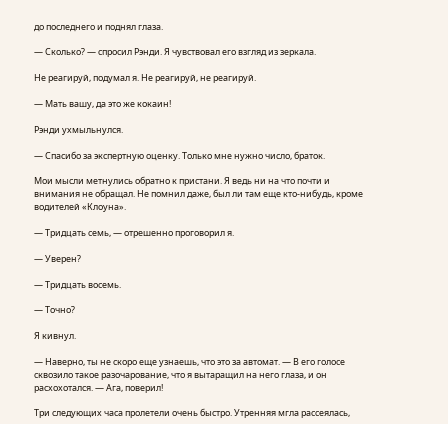до последнего и поднял глаза.

— Сколько? — спросил Рэнди. Я чувствовал его взгляд из зеркала.

Не реагируй, подумал я. Не реагируй, не реагируй.

— Мать вашу, да это же кокаин!

Рэнди ухмыльнулся.

— Спасибо за экспертную оценку. Только мне нужно число, браток.

Мои мысли метнулись обратно к пристани. Я ведь ни на что почти и внимания не обращал. Не помнил даже, был ли там еще кто-нибудь, кроме водителей «Клоуна».

— Тридцать семь, — отрешенно проговорил я.

— Уверен?

— Тридцать восемь.

— Точно?

Я кивнул.

— Наверно, ты не скоро еще узнаешь, что это за автомат. — В его голосе сквозило такое разочарование, что я вытаращил на него глаза, и он расхохотался. — Ага, поверил!

Три следующих часа пролетели очень быстро. Утренняя мгла рассеялась,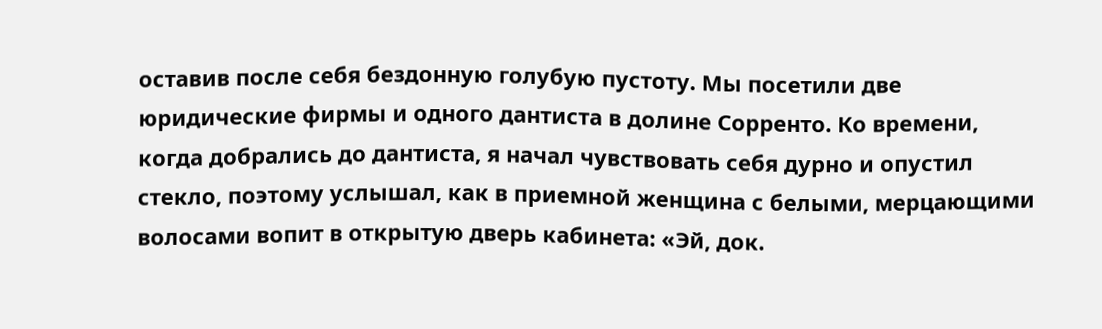оставив после себя бездонную голубую пустоту. Мы посетили две юридические фирмы и одного дантиста в долине Сорренто. Ко времени, когда добрались до дантиста, я начал чувствовать себя дурно и опустил стекло, поэтому услышал, как в приемной женщина с белыми, мерцающими волосами вопит в открытую дверь кабинета: «Эй, док.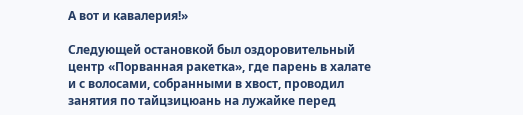А вот и кавалерия!»

Следующей остановкой был оздоровительный центр «Порванная ракетка», где парень в халате и с волосами, собранными в хвост, проводил занятия по тайцзицюань на лужайке перед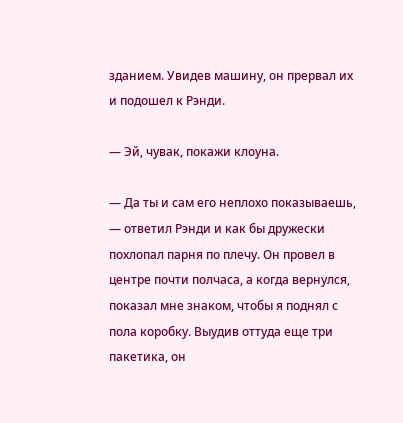зданием. Увидев машину, он прервал их и подошел к Рэнди.

— Эй, чувак, покажи клоуна.

— Да ты и сам его неплохо показываешь, — ответил Рэнди и как бы дружески похлопал парня по плечу. Он провел в центре почти полчаса, а когда вернулся, показал мне знаком, чтобы я поднял с пола коробку. Выудив оттуда еще три пакетика, он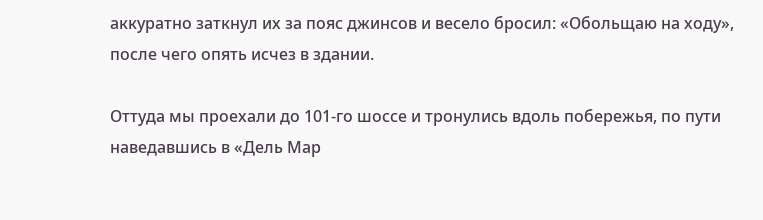аккуратно заткнул их за пояс джинсов и весело бросил: «Обольщаю на ходу», после чего опять исчез в здании.

Оттуда мы проехали до 101-го шоссе и тронулись вдоль побережья, по пути наведавшись в «Дель Мар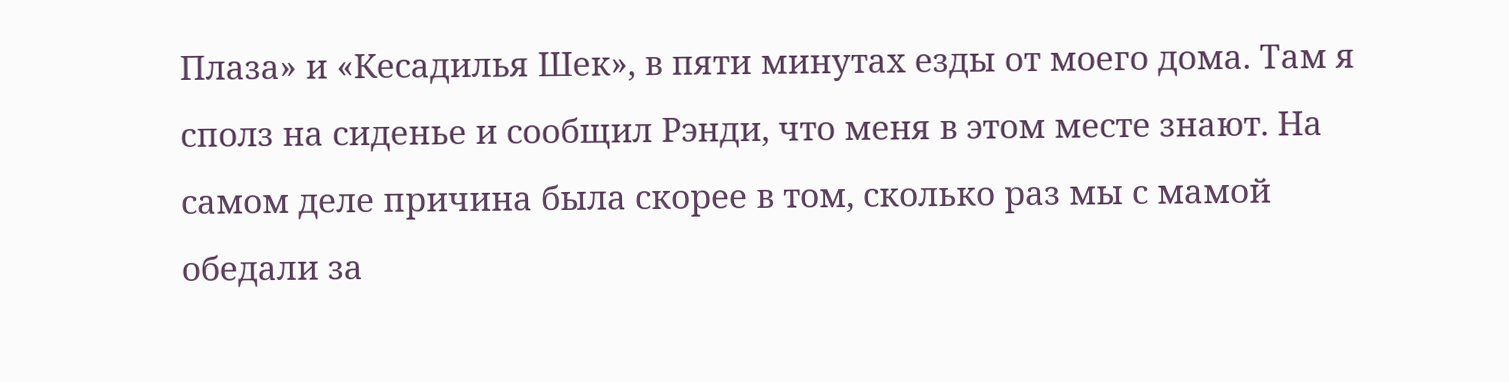Плаза» и «Кесадилья Шек», в пяти минутах езды от моего дома. Там я сполз на сиденье и сообщил Рэнди, что меня в этом месте знают. На самом деле причина была скорее в том, сколько раз мы с мамой обедали за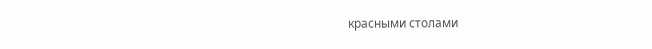красными столами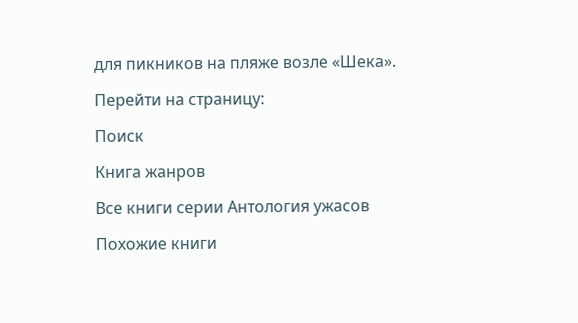для пикников на пляже возле «Шека».

Перейти на страницу:

Поиск

Книга жанров

Все книги серии Антология ужасов

Похожие книги